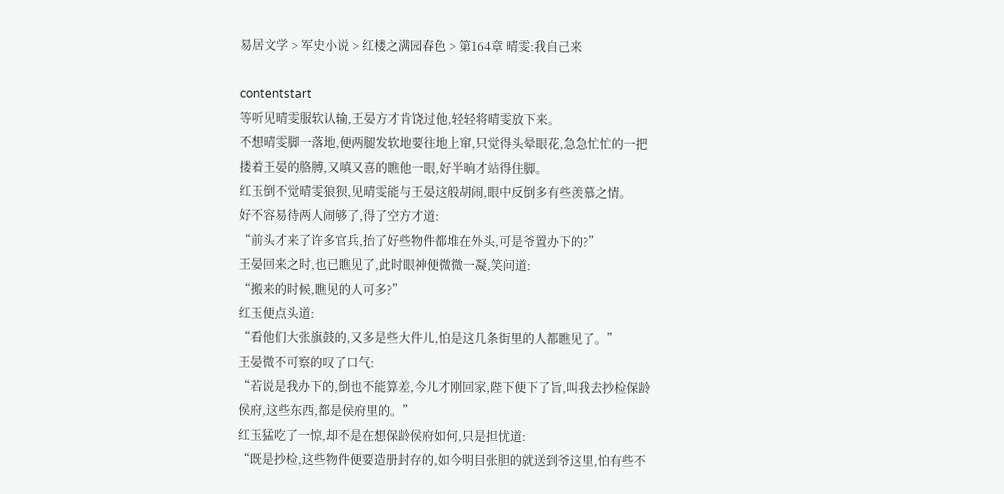易居文学 > 军史小说 > 红楼之满园春色 > 第164章 晴雯:我自己来

contentstart
等听见晴雯服软认输,王晏方才肯饶过他,轻轻将晴雯放下来。
不想晴雯脚一落地,便两腿发软地要往地上窜,只觉得头晕眼花,急急忙忙的一把搂着王晏的胳膊,又嗔又喜的瞧他一眼,好半晌才站得住脚。
红玉倒不觉晴雯狼狈,见晴雯能与王晏这般胡闹,眼中反倒多有些羡慕之情。
好不容易待两人闹够了,得了空方才道:
“前头才来了许多官兵,抬了好些物件都堆在外头,可是爷置办下的?”
王晏回来之时,也已瞧见了,此时眼神便微微一凝,笑问道:
“搬来的时候,瞧见的人可多?”
红玉便点头道:
“看他们大张旗鼓的,又多是些大件儿,怕是这几条街里的人都瞧见了。”
王晏微不可察的叹了口气:
“若说是我办下的,倒也不能算差,今儿才刚回家,陛下便下了旨,叫我去抄检保龄侯府,这些东西,都是侯府里的。”
红玉猛吃了一惊,却不是在想保龄侯府如何,只是担忧道:
“既是抄检,这些物件便要造册封存的,如今明目张胆的就送到爷这里,怕有些不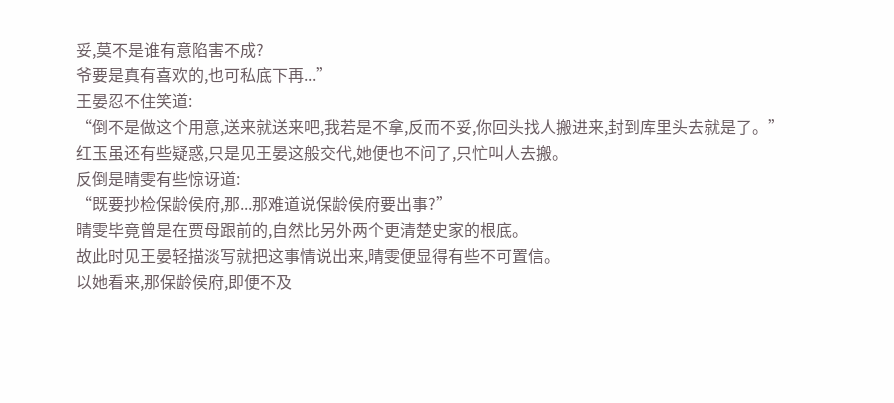妥,莫不是谁有意陷害不成?
爷要是真有喜欢的,也可私底下再...”
王晏忍不住笑道:
“倒不是做这个用意,送来就送来吧,我若是不拿,反而不妥,你回头找人搬进来,封到库里头去就是了。”
红玉虽还有些疑惑,只是见王晏这般交代,她便也不问了,只忙叫人去搬。
反倒是晴雯有些惊讶道:
“既要抄检保龄侯府,那...那难道说保龄侯府要出事?”
晴雯毕竟曾是在贾母跟前的,自然比另外两个更清楚史家的根底。
故此时见王晏轻描淡写就把这事情说出来,晴雯便显得有些不可置信。
以她看来,那保龄侯府,即便不及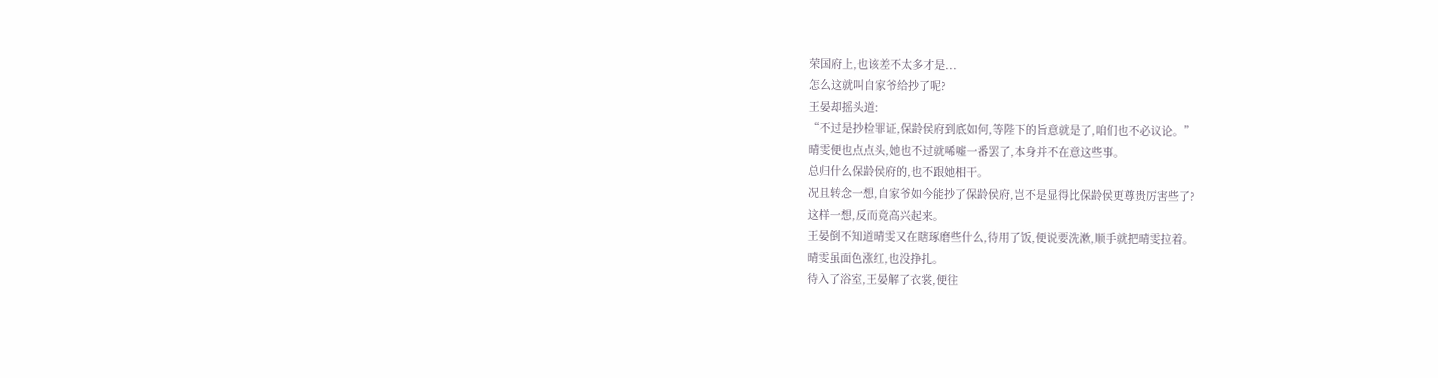荣国府上,也该差不太多才是...
怎么这就叫自家爷给抄了呢?
王晏却摇头道:
“不过是抄检罪证,保龄侯府到底如何,等陛下的旨意就是了,咱们也不必议论。”
晴雯便也点点头,她也不过就唏嘘一番罢了,本身并不在意这些事。
总归什么保龄侯府的,也不跟她相干。
况且转念一想,自家爷如今能抄了保龄侯府,岂不是显得比保龄侯更尊贵厉害些了?
这样一想,反而竟高兴起来。
王晏倒不知道晴雯又在瞎琢磨些什么,待用了饭,便说要洗漱,顺手就把晴雯拉着。
晴雯虽面色涨红,也没挣扎。
待入了浴室,王晏解了衣裳,便往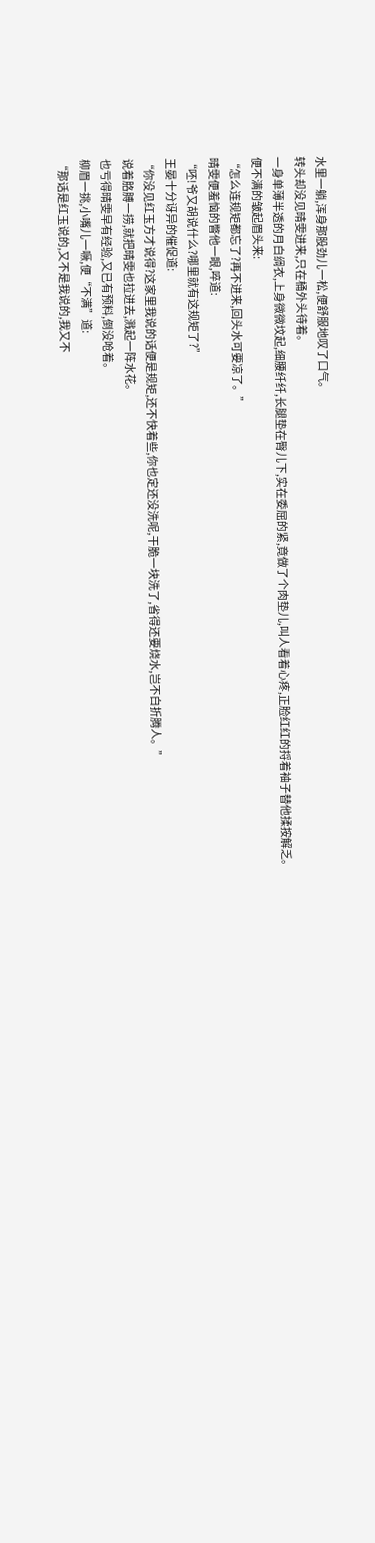水里一躺,浑身那股劲儿一松,便舒服地叹了口气。
转头却没见晴雯进来,只在桶外头待着。
一身单薄半透的月白绸衣,上身微微坟起,细腰纤纤,长腿垫在臀儿下,实在委屈的紧,竟做了个肉垫儿,叫人看着心疼,正脸红红的捋着袖子替他揉按解乏。
便不满的皱起眉头来:
“怎么连规矩都忘了?再不进来,回头水可要凉了。”
晴雯便羞恼的瞥他一眼,啐道:
“呸!爷又胡说什么?哪里就有这规矩了?”
王晏十分讶异的催促道:
“你没见红玉方才说得?这家里我说的话便是规矩,还不快着些,你也定还没洗呢,干脆一块洗了,省得还要烧水,岂不白折腾人。”
说着胳膊一捞,就把晴雯也拉进去,溅起一阵水花。
也亏得晴雯早有经验,又已有预料,倒没呛着。
柳眉一挑,小嘴儿一噘,便“不满”道:
“那话是红玉说的,又不是我说的,我又不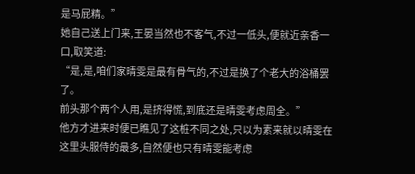是马屁精。”
她自己送上门来,王晏当然也不客气,不过一低头,便就近亲香一口,取笑道:
“是,是,咱们家晴雯是最有骨气的,不过是换了个老大的浴桶罢了。
前头那个两个人用,是挤得慌,到底还是晴雯考虑周全。”
他方才进来时便已瞧见了这桩不同之处,只以为素来就以晴雯在这里头服侍的最多,自然便也只有晴雯能考虑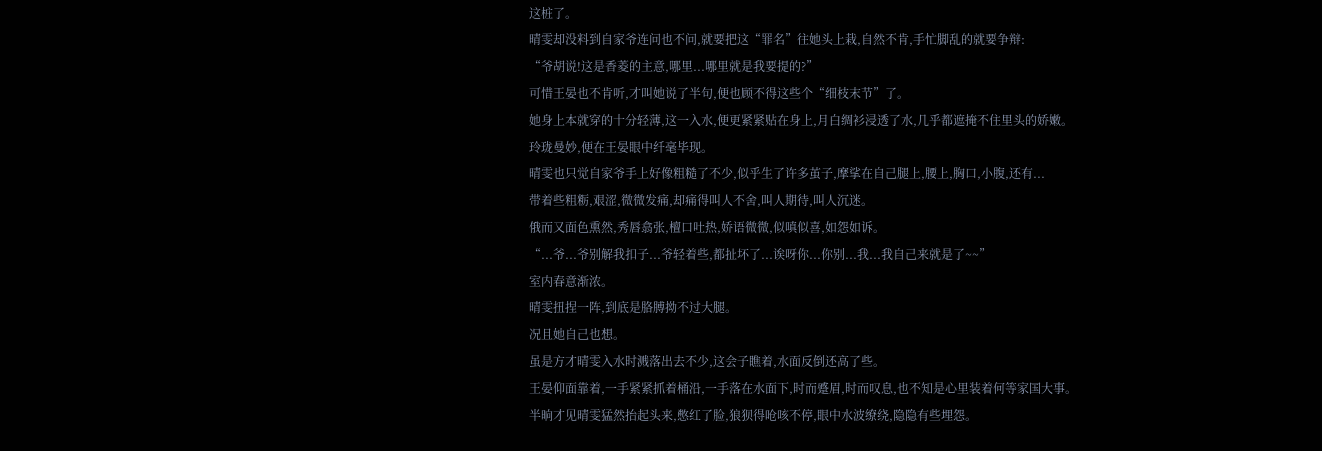这桩了。
晴雯却没料到自家爷连问也不问,就要把这“罪名”往她头上栽,自然不肯,手忙脚乱的就要争辩:
“爷胡说!这是香菱的主意,哪里...哪里就是我要提的?”
可惜王晏也不肯听,才叫她说了半句,便也顾不得这些个“细枝末节”了。
她身上本就穿的十分轻薄,这一入水,便更紧紧贴在身上,月白绸衫浸透了水,几乎都遮掩不住里头的娇嫩。
玲珑曼妙,便在王晏眼中纤毫毕现。
晴雯也只觉自家爷手上好像粗糙了不少,似乎生了许多茧子,摩挲在自己腿上,腰上,胸口,小腹,还有...
带着些粗粝,艰涩,微微发痛,却痛得叫人不舍,叫人期待,叫人沉迷。
俄而又面色熏然,秀唇翕张,檀口吐热,娇语微微,似嗔似喜,如怨如诉。
“...爷...爷别解我扣子...爷轻着些,都扯坏了...诶呀你...你别...我...我自己来就是了~~”
室内春意渐浓。
晴雯扭捏一阵,到底是胳膊拗不过大腿。
况且她自己也想。
虽是方才晴雯入水时溅落出去不少,这会子瞧着,水面反倒还高了些。
王晏仰面靠着,一手紧紧抓着桶沿,一手落在水面下,时而蹙眉,时而叹息,也不知是心里装着何等家国大事。
半晌才见晴雯猛然抬起头来,憋红了脸,狼狈得呛咳不停,眼中水波缭绕,隐隐有些埋怨。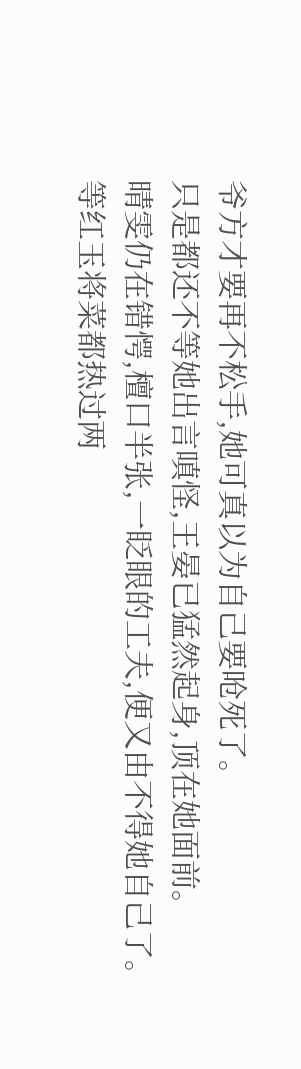爷方才要再不松手,她可真以为自己要呛死了。
只是都还不等她出言嗔怪,王晏已猛然起身,顶在她面前。
晴雯仍在错愕,檀口半张,一眨眼的工夫,便又由不得她自己了。
等红玉将菜都热过两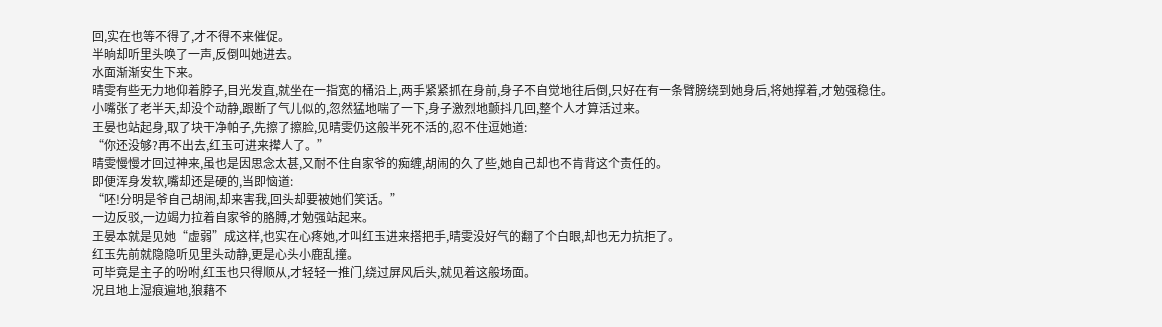回,实在也等不得了,才不得不来催促。
半晌却听里头唤了一声,反倒叫她进去。
水面渐渐安生下来。
晴雯有些无力地仰着脖子,目光发直,就坐在一指宽的桶沿上,两手紧紧抓在身前,身子不自觉地往后倒,只好在有一条臂膀绕到她身后,将她撑着,才勉强稳住。
小嘴张了老半天,却没个动静,跟断了气儿似的,忽然猛地喘了一下,身子激烈地颤抖几回,整个人才算活过来。
王晏也站起身,取了块干净帕子,先擦了擦脸,见晴雯仍这般半死不活的,忍不住逗她道:
“你还没够?再不出去,红玉可进来撵人了。”
晴雯慢慢才回过神来,虽也是因思念太甚,又耐不住自家爷的痴缠,胡闹的久了些,她自己却也不肯背这个责任的。
即便浑身发软,嘴却还是硬的,当即恼道:
“呸!分明是爷自己胡闹,却来害我,回头却要被她们笑话。”
一边反驳,一边竭力拉着自家爷的胳膊,才勉强站起来。
王晏本就是见她“虚弱”成这样,也实在心疼她,才叫红玉进来搭把手,晴雯没好气的翻了个白眼,却也无力抗拒了。
红玉先前就隐隐听见里头动静,更是心头小鹿乱撞。
可毕竟是主子的吩咐,红玉也只得顺从,才轻轻一推门,绕过屏风后头,就见着这般场面。
况且地上湿痕遍地,狼藉不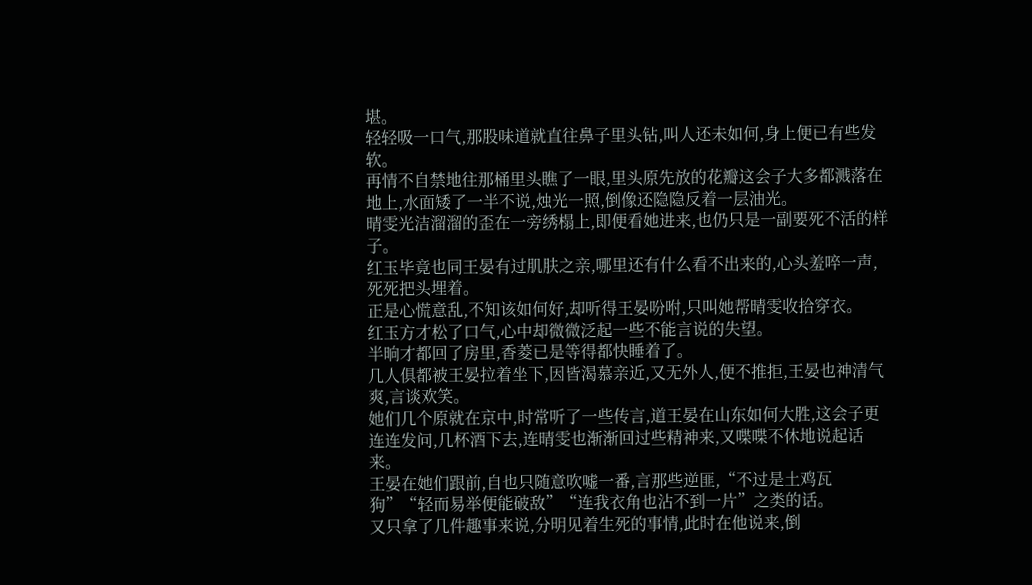堪。
轻轻吸一口气,那股味道就直往鼻子里头钻,叫人还未如何,身上便已有些发软。
再情不自禁地往那桶里头瞧了一眼,里头原先放的花瓣这会子大多都溅落在地上,水面矮了一半不说,烛光一照,倒像还隐隐反着一层油光。
晴雯光洁溜溜的歪在一旁绣榻上,即便看她进来,也仍只是一副要死不活的样子。
红玉毕竟也同王晏有过肌肤之亲,哪里还有什么看不出来的,心头羞啐一声,死死把头埋着。
正是心慌意乱,不知该如何好,却听得王晏吩咐,只叫她帮晴雯收拾穿衣。
红玉方才松了口气,心中却微微泛起一些不能言说的失望。
半晌才都回了房里,香菱已是等得都快睡着了。
几人俱都被王晏拉着坐下,因皆渴慕亲近,又无外人,便不推拒,王晏也神清气爽,言谈欢笑。
她们几个原就在京中,时常听了一些传言,道王晏在山东如何大胜,这会子更连连发问,几杯酒下去,连晴雯也渐渐回过些精神来,又喋喋不休地说起话来。
王晏在她们跟前,自也只随意吹嘘一番,言那些逆匪,“不过是土鸡瓦狗”“轻而易举便能破敌”“连我衣角也沾不到一片”之类的话。
又只拿了几件趣事来说,分明见着生死的事情,此时在他说来,倒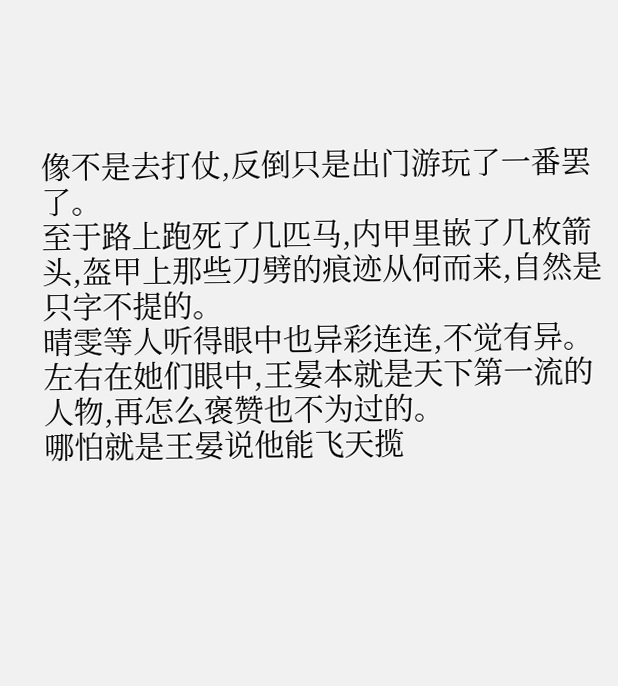像不是去打仗,反倒只是出门游玩了一番罢了。
至于路上跑死了几匹马,内甲里嵌了几枚箭头,盔甲上那些刀劈的痕迹从何而来,自然是只字不提的。
晴雯等人听得眼中也异彩连连,不觉有异。
左右在她们眼中,王晏本就是天下第一流的人物,再怎么褒赞也不为过的。
哪怕就是王晏说他能飞天揽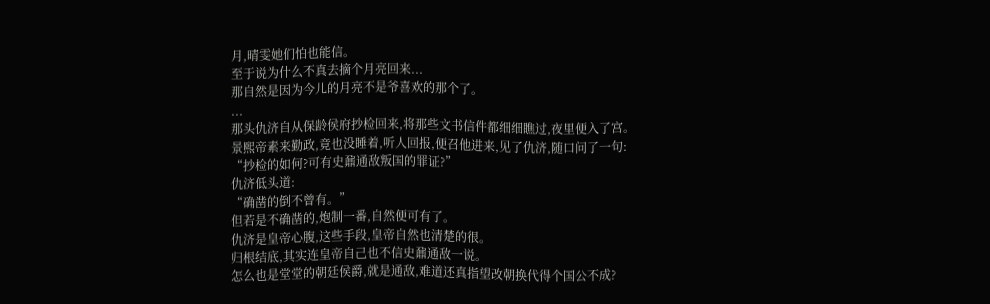月,晴雯她们怕也能信。
至于说为什么不真去摘个月亮回来...
那自然是因为今儿的月亮不是爷喜欢的那个了。
...
那头仇济自从保龄侯府抄检回来,将那些文书信件都细细瞧过,夜里便入了宫。
景熙帝素来勤政,竟也没睡着,听人回报,便召他进来,见了仇济,随口问了一句:
“抄检的如何?可有史鼐通敌叛国的罪证?”
仇济低头道:
“确凿的倒不曾有。”
但若是不确凿的,炮制一番,自然便可有了。
仇济是皇帝心腹,这些手段,皇帝自然也清楚的很。
归根结底,其实连皇帝自己也不信史鼐通敌一说。
怎么也是堂堂的朝廷侯爵,就是通敌,难道还真指望改朝换代得个国公不成?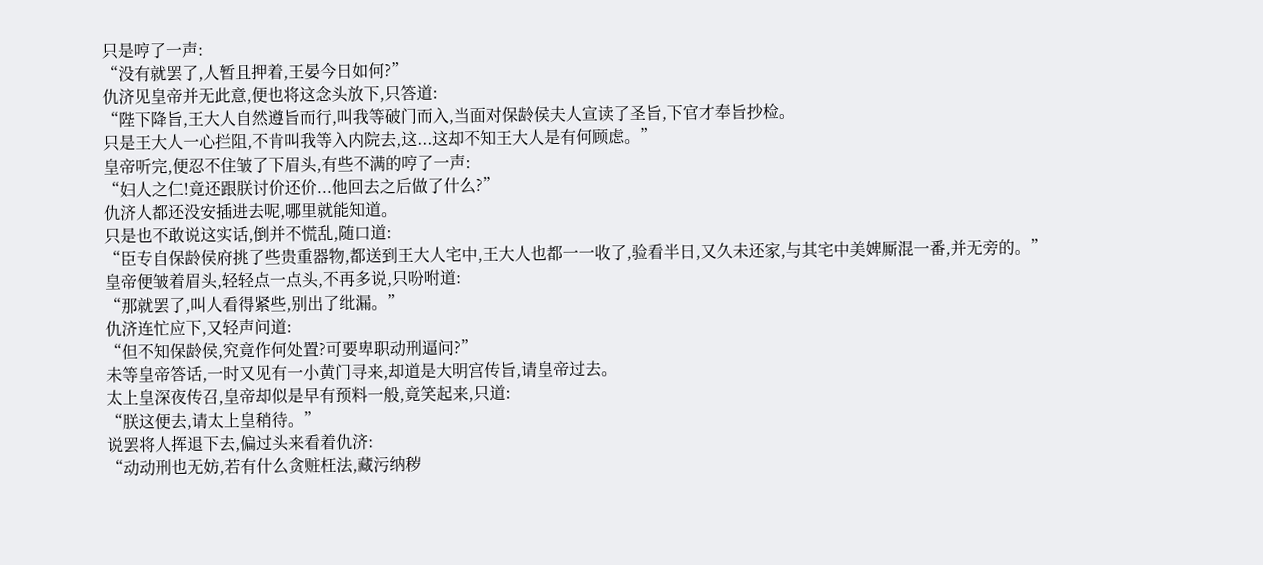只是哼了一声:
“没有就罢了,人暂且押着,王晏今日如何?”
仇济见皇帝并无此意,便也将这念头放下,只答道:
“陛下降旨,王大人自然遵旨而行,叫我等破门而入,当面对保龄侯夫人宣读了圣旨,下官才奉旨抄检。
只是王大人一心拦阻,不肯叫我等入内院去,这...这却不知王大人是有何顾虑。”
皇帝听完,便忍不住皱了下眉头,有些不满的哼了一声:
“妇人之仁!竟还跟朕讨价还价...他回去之后做了什么?”
仇济人都还没安插进去呢,哪里就能知道。
只是也不敢说这实话,倒并不慌乱,随口道:
“臣专自保龄侯府挑了些贵重器物,都送到王大人宅中,王大人也都一一收了,验看半日,又久未还家,与其宅中美婢厮混一番,并无旁的。”
皇帝便皱着眉头,轻轻点一点头,不再多说,只吩咐道:
“那就罢了,叫人看得紧些,别出了纰漏。”
仇济连忙应下,又轻声问道:
“但不知保龄侯,究竟作何处置?可要卑职动刑逼问?”
未等皇帝答话,一时又见有一小黄门寻来,却道是大明宫传旨,请皇帝过去。
太上皇深夜传召,皇帝却似是早有预料一般,竟笑起来,只道:
“朕这便去,请太上皇稍待。”
说罢将人挥退下去,偏过头来看着仇济:
“动动刑也无妨,若有什么贪赃枉法,藏污纳秽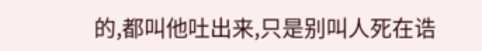的,都叫他吐出来,只是别叫人死在诰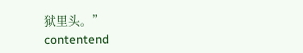狱里头。”
contentend